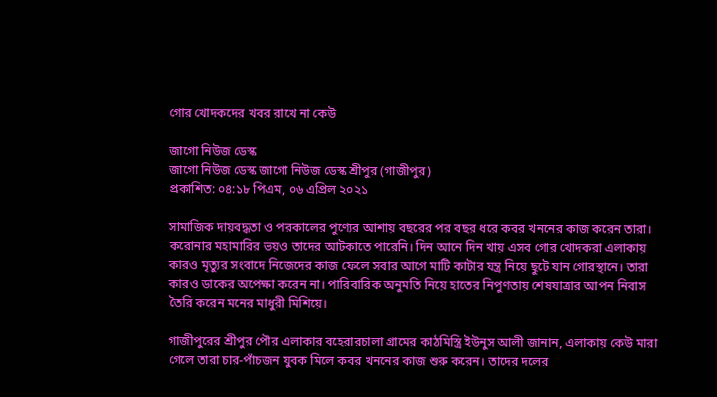গোর খোদকদের খবর রাখে না কেউ

জাগো নিউজ ডেস্ক
জাগো নিউজ ডেস্ক জাগো নিউজ ডেস্ক শ্রীপুর (গাজীপুর)
প্রকাশিত: ০৪:১৮ পিএম, ০৬ এপ্রিল ২০২১

সামাজিক দায়বদ্ধতা ও পরকালের পুণ্যের আশায় বছরের পর বছর ধরে কবর খননের কাজ করেন তারা। করোনার মহামারির ভয়ও তাদের আটকাতে পারেনি। দিন আনে দিন খায় এসব গোর খোদকরা এলাকায় কারও মৃত্যুর সংবাদে নিজেদের কাজ ফেলে সবার আগে মাটি কাটার যন্ত্র নিয়ে ছুটে যান গোরস্থানে। তারা কারও ডাকের অপেক্ষা করেন না। পারিবারিক অনুমতি নিয়ে হাতের নিপুণতায় শেষযাত্রার আপন নিবাস তৈরি করেন মনের মাধুরী মিশিয়ে।

গাজীপুরের শ্রীপুর পৌর এলাকার বহেরারচালা গ্রামের কাঠমিস্ত্রি ইউনুস আলী জানান, এলাকায় কেউ মারা গেলে তারা চার-পাঁচজন যুবক মিলে কবর খননের কাজ শুরু করেন। তাদের দলের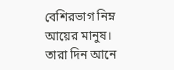বেশিরভাগ নিম্ন আয়ের মানুষ। তারা দিন আনে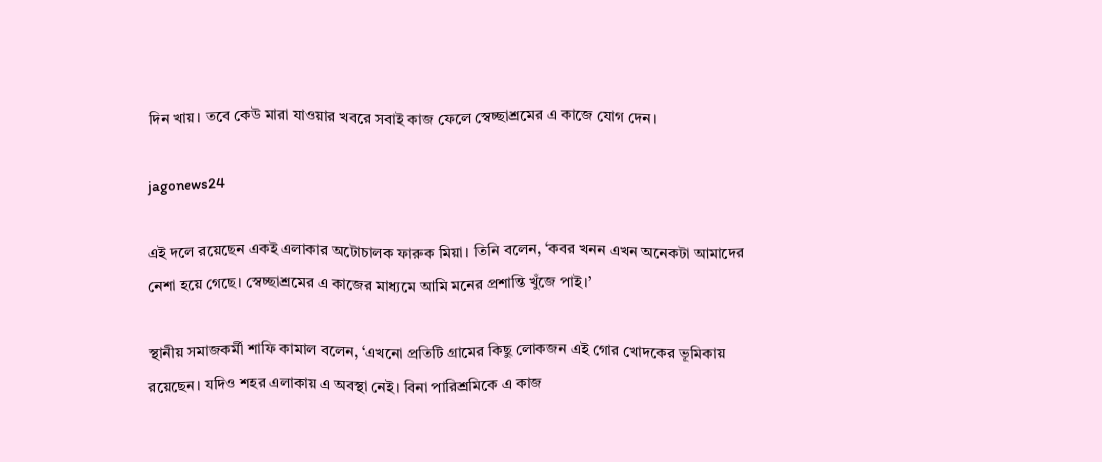দিন খায়। তবে কেউ মারা যাওয়ার খবরে সবাই কাজ ফেলে স্বেচ্ছাশ্রমের এ কাজে যোগ দেন।

jagonews24

এই দলে রয়েছেন একই এলাকার অটোচালক ফারুক মিয়া। তিনি বলেন, ‘কবর খনন এখন অনেকটা আমাদের নেশা হয়ে গেছে। স্বেচ্ছাশ্রমের এ কাজের মাধ্যমে আমি মনের প্রশান্তি খুঁজে পাই।’

স্থানীয় সমাজকর্মী শাফি কামাল বলেন, ‘এখনো প্রতিটি গ্রামের কিছু লোকজন এই গোর খোদকের ভূমিকায় রয়েছেন। যদিও শহর এলাকায় এ অবস্থা নেই। বিনা পারিশ্রমিকে এ কাজ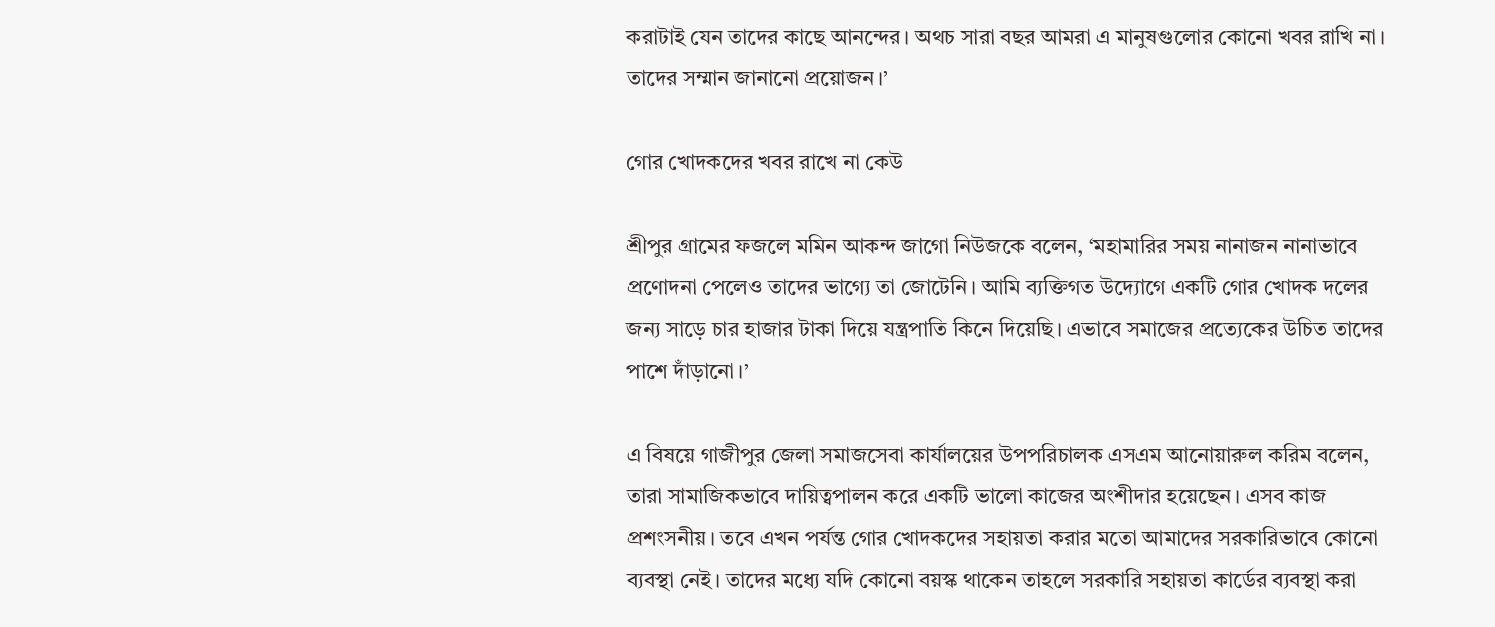করাটাই যেন তাদের কাছে আনন্দের। অথচ সারা বছর আমরা এ মানুষগুলোর কোনো খবর রাখি না। তাদের সম্মান জানানো প্রয়োজন।’

গোর খোদকদের খবর রাখে না কেউ

শ্রীপুর গ্রামের ফজলে মমিন আকন্দ জাগো নিউজকে বলেন, ‘মহামারির সময় নানাজন নানাভাবে প্রণোদনা পেলেও তাদের ভাগ্যে তা জোটেনি। আমি ব্যক্তিগত উদ্যোগে একটি গোর খোদক দলের জন্য সাড়ে চার হাজার টাকা দিয়ে যন্ত্রপাতি কিনে দিয়েছি। এভাবে সমাজের প্রত্যেকের উচিত তাদের পাশে দাঁড়ানো।’

এ বিষয়ে গাজীপুর জেলা সমাজসেবা কার্যালয়ের উপপরিচালক এসএম আনোয়ারুল করিম বলেন, তারা সামাজিকভাবে দায়িত্বপালন করে একটি ভালো কাজের অংশীদার হয়েছেন। এসব কাজ প্রশংসনীয়। তবে এখন পর্যন্ত গোর খোদকদের সহায়তা করার মতো আমাদের সরকারিভাবে কোনো ব্যবস্থা নেই। তাদের মধ্যে যদি কোনো বয়স্ক থাকেন তাহলে সরকারি সহায়তা কার্ডের ব্যবস্থা করা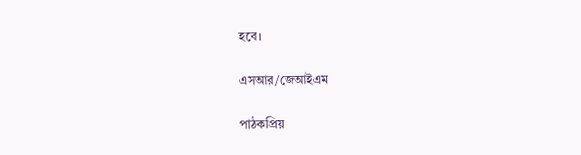হবে।

এসআর/জেআইএম

পাঠকপ্রিয়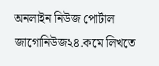অনলাইন নিউজ পোর্টাল জাগোনিউজ২৪.কমে লিখতে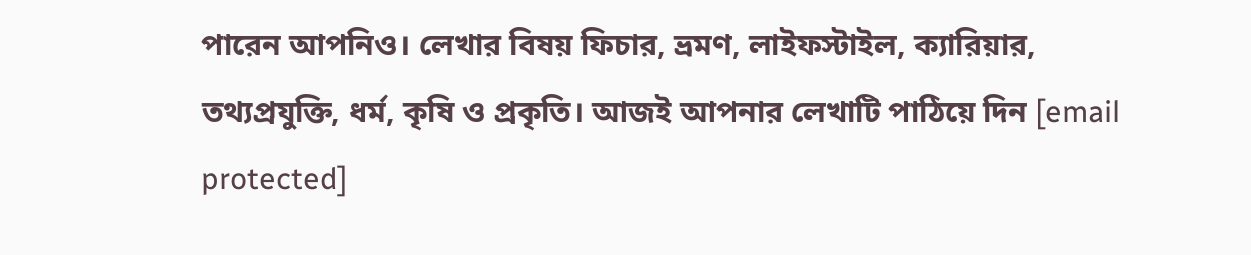পারেন আপনিও। লেখার বিষয় ফিচার, ভ্রমণ, লাইফস্টাইল, ক্যারিয়ার, তথ্যপ্রযুক্তি, ধর্ম, কৃষি ও প্রকৃতি। আজই আপনার লেখাটি পাঠিয়ে দিন [email protected]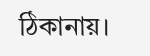ঠিকানায়।